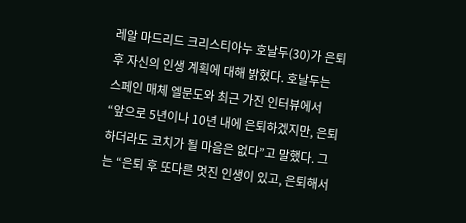레알 마드리드 크리스티아누 호날두(30)가 은퇴 후 자신의 인생 계획에 대해 밝혔다. 호날두는 스페인 매체 엘문도와 최근 가진 인터뷰에서 “앞으로 5년이나 10년 내에 은퇴하겠지만, 은퇴하더라도 코치가 될 마음은 없다”고 말했다. 그는 “은퇴 후 또다른 멋진 인생이 있고, 은퇴해서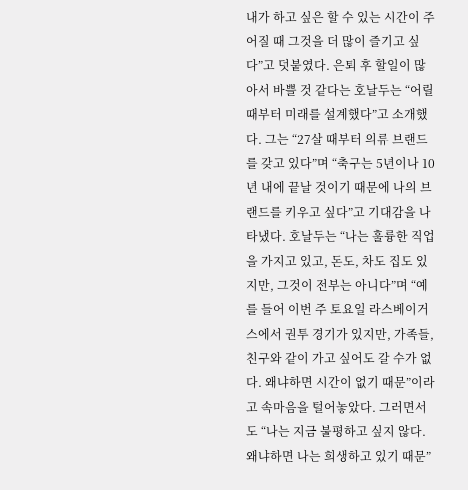내가 하고 싶은 할 수 있는 시간이 주어질 때 그것을 더 많이 즐기고 싶다”고 덧붙였다. 은퇴 후 할일이 많아서 바쁠 것 같다는 호날두는 “어릴 때부터 미래를 설계했다”고 소개했다. 그는 “27살 때부터 의류 브랜드를 갖고 있다”며 “축구는 5년이나 10년 내에 끝날 것이기 때문에 나의 브랜드를 키우고 싶다”고 기대감을 나타냈다. 호날두는 “나는 훌륭한 직업을 가지고 있고, 돈도, 차도 집도 있지만, 그것이 전부는 아니다”며 “예를 들어 이번 주 토요일 라스베이거스에서 권투 경기가 있지만, 가족들, 친구와 같이 가고 싶어도 갈 수가 없다. 왜냐하면 시간이 없기 때문”이라고 속마음을 털어놓았다. 그러면서도 “나는 지금 불평하고 싶지 않다. 왜냐하면 나는 희생하고 있기 때문”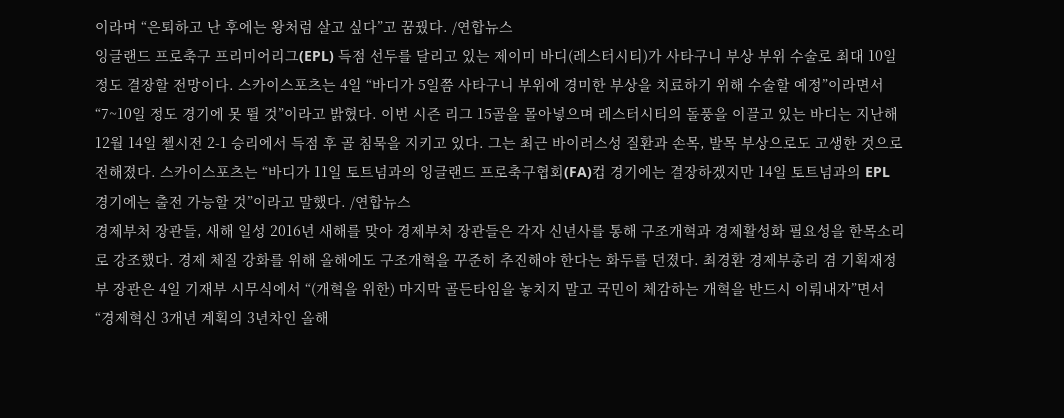이라며 “은퇴하고 난 후에는 왕처럼 살고 싶다”고 꿈꿨다. /연합뉴스
잉글랜드 프로축구 프리미어리그(EPL) 득점 선두를 달리고 있는 제이미 바디(레스터시티)가 사타구니 부상 부위 수술로 최대 10일 정도 결장할 전망이다. 스카이스포츠는 4일 “바디가 5일쯤 사타구니 부위에 경미한 부상을 치료하기 위해 수술할 예정”이라면서 “7~10일 정도 경기에 못 뛸 것”이라고 밝혔다. 이번 시즌 리그 15골을 몰아넣으며 레스터시티의 돌풍을 이끌고 있는 바디는 지난해 12월 14일 첼시전 2-1 승리에서 득점 후 골 침묵을 지키고 있다. 그는 최근 바이러스성 질환과 손목, 발목 부상으로도 고생한 것으로 전해졌다. 스카이스포츠는 “바디가 11일 토트넘과의 잉글랜드 프로축구협회(FA)컵 경기에는 결장하겠지만 14일 토트넘과의 EPL 경기에는 출전 가능할 것”이라고 말했다. /연합뉴스
경제부처 장관들, 새해 일성 2016년 새해를 맞아 경제부처 장관들은 각자 신년사를 통해 구조개혁과 경제활성화 필요성을 한목소리로 강조했다. 경제 체질 강화를 위해 올해에도 구조개혁을 꾸준히 추진해야 한다는 화두를 던졌다. 최경환 경제부총리 겸 기획재정부 장관은 4일 기재부 시무식에서 “(개혁을 위한) 마지막 골든타임을 놓치지 말고 국민이 체감하는 개혁을 반드시 이뤄내자”면서 “경제혁신 3개년 계획의 3년차인 올해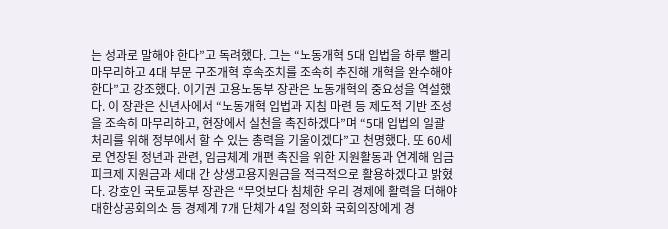는 성과로 말해야 한다”고 독려했다. 그는 “노동개혁 5대 입법을 하루 빨리 마무리하고 4대 부문 구조개혁 후속조치를 조속히 추진해 개혁을 완수해야 한다”고 강조했다. 이기권 고용노동부 장관은 노동개혁의 중요성을 역설했다. 이 장관은 신년사에서 “노동개혁 입법과 지침 마련 등 제도적 기반 조성을 조속히 마무리하고, 현장에서 실천을 촉진하겠다”며 “5대 입법의 일괄 처리를 위해 정부에서 할 수 있는 총력을 기울이겠다”고 천명했다. 또 60세로 연장된 정년과 관련, 임금체계 개편 촉진을 위한 지원활동과 연계해 임금피크제 지원금과 세대 간 상생고용지원금을 적극적으로 활용하겠다고 밝혔다. 강호인 국토교통부 장관은 “무엇보다 침체한 우리 경제에 활력을 더해야
대한상공회의소 등 경제계 7개 단체가 4일 정의화 국회의장에게 경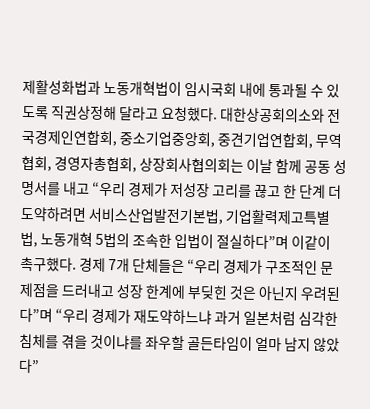제활성화법과 노동개혁법이 임시국회 내에 통과될 수 있도록 직권상정해 달라고 요청했다. 대한상공회의소와 전국경제인연합회, 중소기업중앙회, 중견기업연합회, 무역협회, 경영자총협회, 상장회사협의회는 이날 함께 공동 성명서를 내고 “우리 경제가 저성장 고리를 끊고 한 단계 더 도약하려면 서비스산업발전기본법, 기업활력제고특별법, 노동개혁 5법의 조속한 입법이 절실하다”며 이같이 촉구했다. 경제 7개 단체들은 “우리 경제가 구조적인 문제점을 드러내고 성장 한계에 부딪힌 것은 아닌지 우려된다”며 “우리 경제가 재도약하느냐 과거 일본처럼 심각한 침체를 겪을 것이냐를 좌우할 골든타임이 얼마 남지 않았다”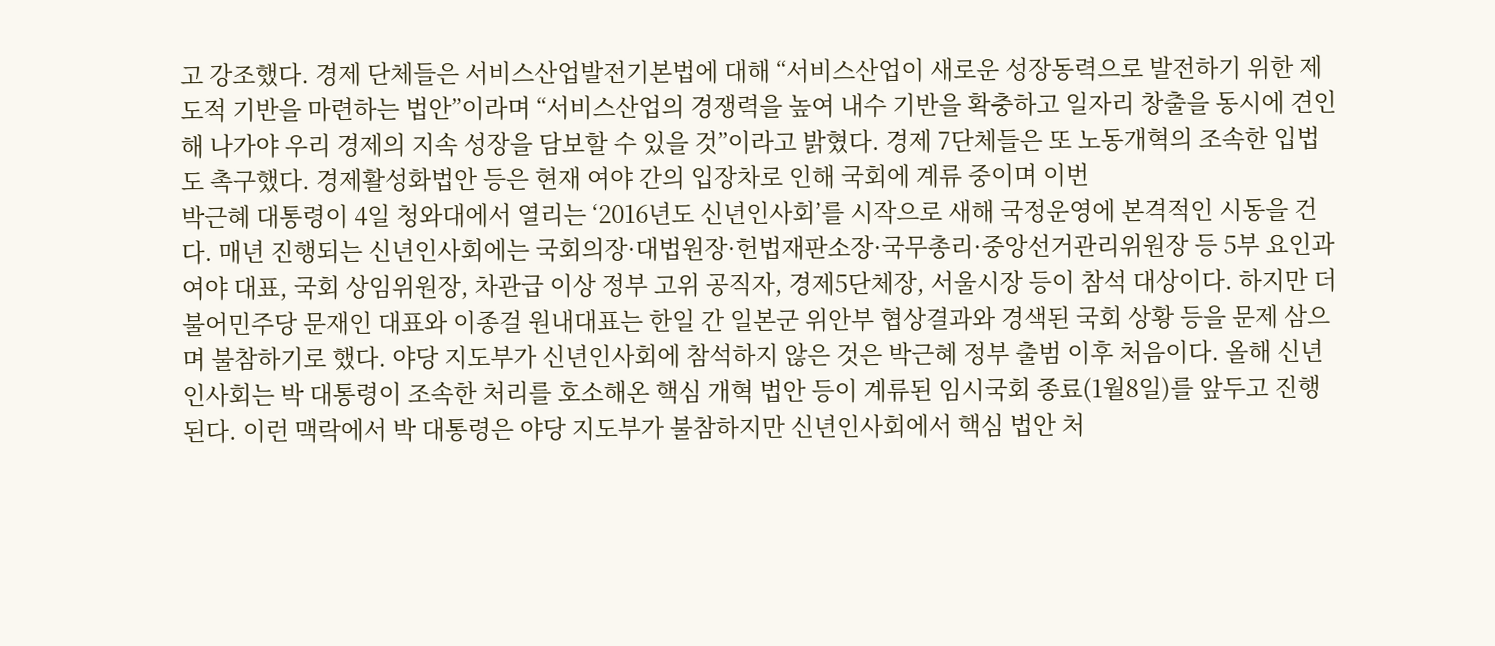고 강조했다. 경제 단체들은 서비스산업발전기본법에 대해 “서비스산업이 새로운 성장동력으로 발전하기 위한 제도적 기반을 마련하는 법안”이라며 “서비스산업의 경쟁력을 높여 내수 기반을 확충하고 일자리 창출을 동시에 견인해 나가야 우리 경제의 지속 성장을 담보할 수 있을 것”이라고 밝혔다. 경제 7단체들은 또 노동개혁의 조속한 입법도 촉구했다. 경제활성화법안 등은 현재 여야 간의 입장차로 인해 국회에 계류 중이며 이번
박근혜 대통령이 4일 청와대에서 열리는 ‘2016년도 신년인사회’를 시작으로 새해 국정운영에 본격적인 시동을 건다. 매년 진행되는 신년인사회에는 국회의장·대법원장·헌법재판소장·국무총리·중앙선거관리위원장 등 5부 요인과 여야 대표, 국회 상임위원장, 차관급 이상 정부 고위 공직자, 경제5단체장, 서울시장 등이 참석 대상이다. 하지만 더불어민주당 문재인 대표와 이종걸 원내대표는 한일 간 일본군 위안부 협상결과와 경색된 국회 상황 등을 문제 삼으며 불참하기로 했다. 야당 지도부가 신년인사회에 참석하지 않은 것은 박근혜 정부 출범 이후 처음이다. 올해 신년인사회는 박 대통령이 조속한 처리를 호소해온 핵심 개혁 법안 등이 계류된 임시국회 종료(1월8일)를 앞두고 진행된다. 이런 맥락에서 박 대통령은 야당 지도부가 불참하지만 신년인사회에서 핵심 법안 처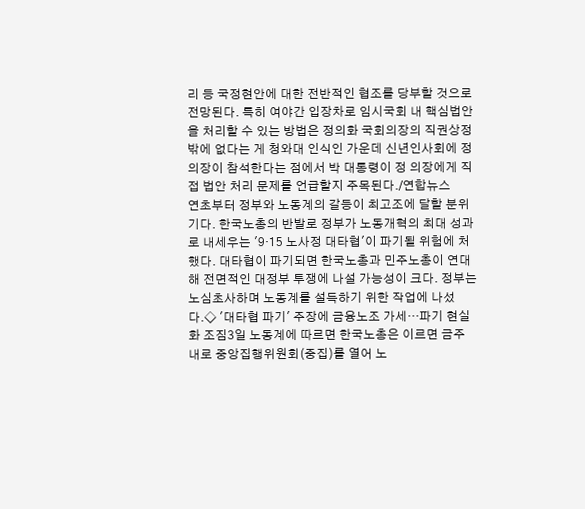리 등 국정현안에 대한 전반적인 협조를 당부할 것으로 전망된다. 특히 여야간 입장차로 임시국회 내 핵심법안을 처리할 수 있는 방법은 정의화 국회의장의 직권상정밖에 없다는 게 청와대 인식인 가운데 신년인사회에 정 의장이 참석한다는 점에서 박 대통령이 정 의장에게 직접 법안 처리 문제를 언급할지 주목된다./연합뉴스
연초부터 정부와 노동계의 갈등이 최고조에 달할 분위기다. 한국노총의 반발로 정부가 노동개혁의 최대 성과로 내세우는 '9·15 노사정 대타협'이 파기될 위험에 처했다. 대타협이 파기되면 한국노총과 민주노총이 연대해 전면적인 대정부 투쟁에 나설 가능성이 크다. 정부는 노심초사하며 노동계를 설득하기 위한 작업에 나섰다.◇ '대타협 파기' 주장에 금융노조 가세…파기 현실화 조짐3일 노동계에 따르면 한국노총은 이르면 금주 내로 중앙집행위원회(중집)를 열어 노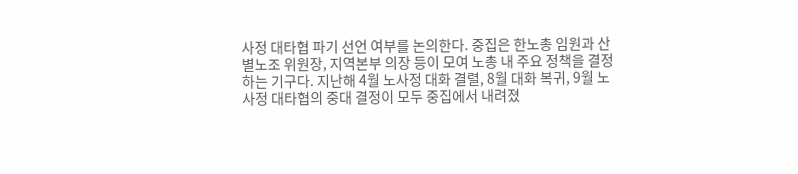사정 대타협 파기 선언 여부를 논의한다. 중집은 한노총 임원과 산별노조 위원장, 지역본부 의장 등이 모여 노총 내 주요 정책을 결정하는 기구다. 지난해 4월 노사정 대화 결렬, 8월 대화 복귀, 9월 노사정 대타협의 중대 결정이 모두 중집에서 내려졌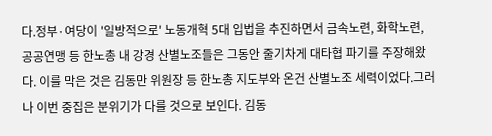다.정부·여당이 '일방적으로' 노동개혁 5대 입법을 추진하면서 금속노련, 화학노련, 공공연맹 등 한노총 내 강경 산별노조들은 그동안 줄기차게 대타협 파기를 주장해왔다. 이를 막은 것은 김동만 위원장 등 한노총 지도부와 온건 산별노조 세력이었다.그러나 이번 중집은 분위기가 다를 것으로 보인다. 김동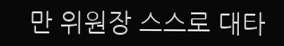만 위원장 스스로 대타